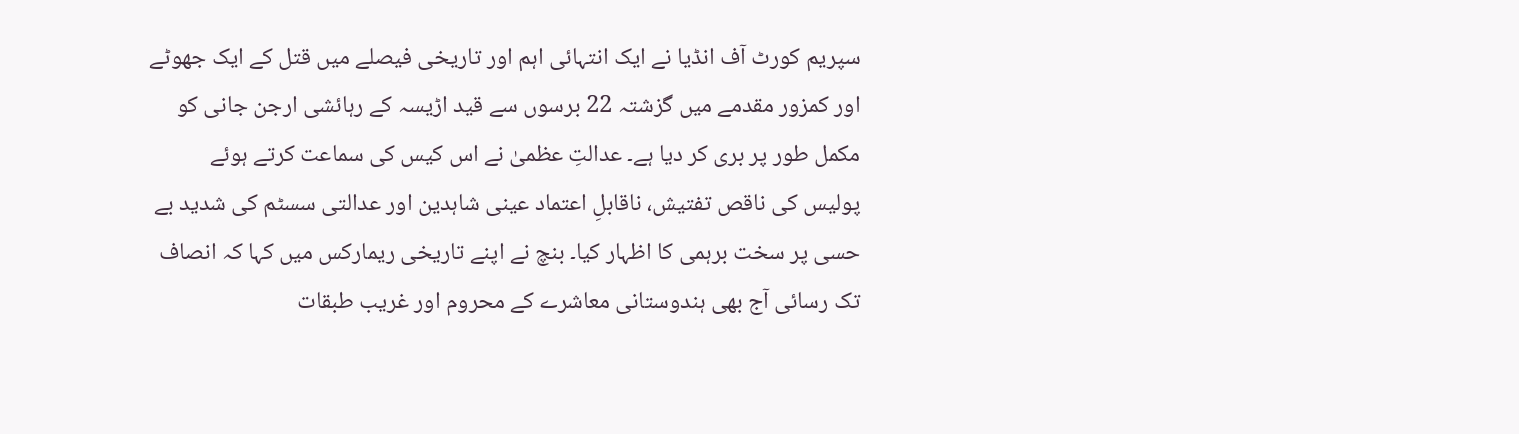سپریم کورٹ آف انڈیا نے ایک انتہائی اہم اور تاریخی فیصلے میں قتل کے ایک جھوٹے اور کمزور مقدمے میں گزشتہ 22 برسوں سے قید اڑیسہ کے رہائشی ارجن جانی کو مکمل طور پر بری کر دیا ہے۔ عدالتِ عظمیٰ نے اس کیس کی سماعت کرتے ہوئے پولیس کی ناقص تفتیش، ناقابلِ اعتماد عینی شاہدین اور عدالتی سسٹم کی شدید بے حسی پر سخت برہمی کا اظہار کیا۔ بنچ نے اپنے تاریخی ریمارکس میں کہا کہ انصاف تک رسائی آج بھی ہندوستانی معاشرے کے محروم اور غریب طبقات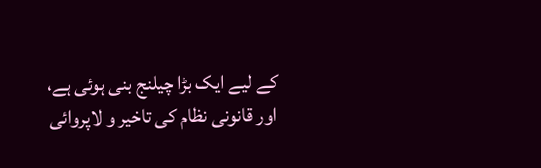کے لیے ایک بڑا چیلنج بنی ہوئی ہے، اور قانونی نظام کی تاخیر و لاپروائی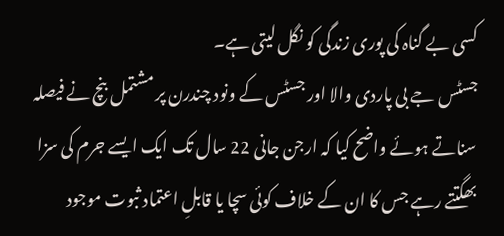کسی بے گناہ کی پوری زندگی کو نگل لیتی ہے۔
جسٹس جے بی پاردی والا اور جسٹس کے ونود چندرن پر مشتمل بنچ نے فیصلہ سناتے ہوئے واضح کیا کہ ارجن جانی 22 سال تک ایک ایسے جرم کی سزا بھگتتے رہے جس کا ان کے خلاف کوئی سچا یا قابلِ اعتماد ثبوت موجود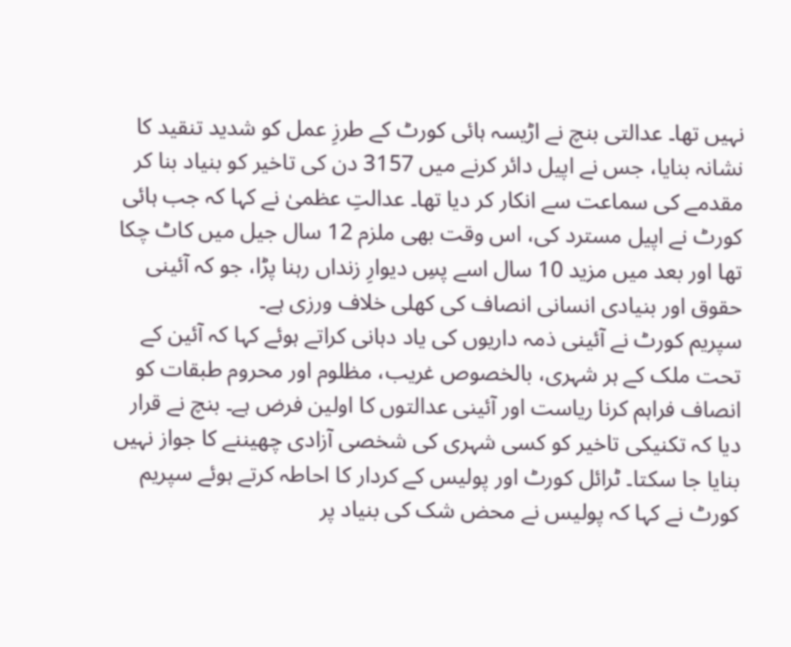نہیں تھا۔ عدالتی بنچ نے اڑیسہ ہائی کورٹ کے طرزِ عمل کو شدید تنقید کا نشانہ بنایا، جس نے اپیل دائر کرنے میں 3157 دن کی تاخیر کو بنیاد بنا کر مقدمے کی سماعت سے انکار کر دیا تھا۔ عدالتِ عظمیٰ نے کہا کہ جب ہائی کورٹ نے اپیل مسترد کی، اس وقت بھی ملزم 12 سال جیل میں کاٹ چکا تھا اور بعد میں مزید 10 سال اسے پسِ دیوارِ زنداں رہنا پڑا، جو کہ آئینی حقوق اور بنیادی انسانی انصاف کی کھلی خلاف ورزی ہے۔
سپریم کورٹ نے آئینی ذمہ داریوں کی یاد دہانی کراتے ہوئے کہا کہ آئین کے تحت ملک کے ہر شہری، بالخصوص غریب، مظلوم اور محروم طبقات کو انصاف فراہم کرنا ریاست اور آئینی عدالتوں کا اولین فرض ہے۔ بنچ نے قرار دیا کہ تکنیکی تاخیر کو کسی شہری کی شخصی آزادی چھیننے کا جواز نہیں بنایا جا سکتا۔ ٹرائل کورٹ اور پولیس کے کردار کا احاطہ کرتے ہوئے سپریم کورٹ نے کہا کہ پولیس نے محض شک کی بنیاد پر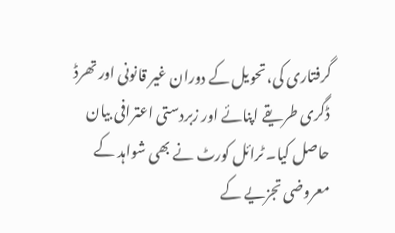گرفتاری کی، تحویل کے دوران غیر قانونی اور تھرڈ ڈگری طریقے اپنائے اور زبردستی اعترافی بیان حاصل کیا۔ ٹرائل کورٹ نے بھی شواہد کے معروضی تجزیے کے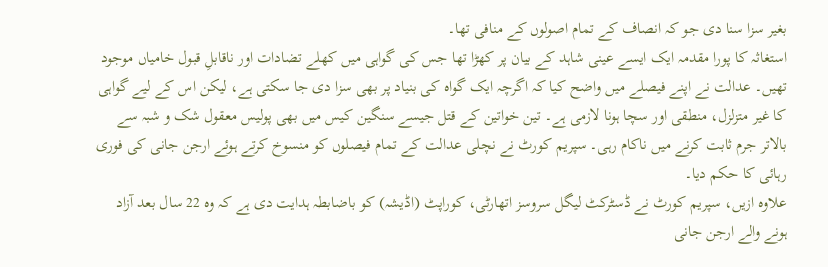بغیر سزا سنا دی جو کہ انصاف کے تمام اصولوں کے منافی تھا۔
استغاثہ کا پورا مقدمہ ایک ایسے عینی شاہد کے بیان پر کھڑا تھا جس کی گواہی میں کھلے تضادات اور ناقابلِ قبول خامیاں موجود تھیں۔ عدالت نے اپنے فیصلے میں واضح کیا کہ اگرچہ ایک گواہ کی بنیاد پر بھی سزا دی جا سکتی ہے، لیکن اس کے لیے گواہی کا غیر متزلزل، منطقی اور سچا ہونا لازمی ہے۔ تین خواتین کے قتل جیسے سنگین کیس میں بھی پولیس معقول شک و شبہ سے بالاتر جرم ثابت کرنے میں ناکام رہی۔ سپریم کورٹ نے نچلی عدالت کے تمام فیصلوں کو منسوخ کرتے ہوئے ارجن جانی کی فوری رہائی کا حکم دیا۔
علاوہ ازیں، سپریم کورٹ نے ڈسٹرکٹ لیگل سروسز اتھارٹی، کوراپٹ (اڈیشہ) کو باضابطہ ہدایت دی ہے کہ وہ 22 سال بعد آزاد ہونے والے ارجن جانی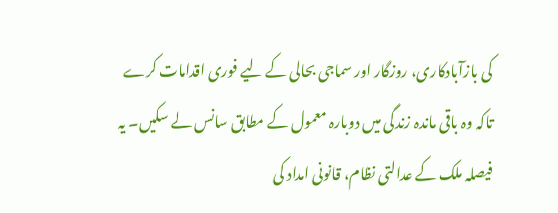کی بازآبادکاری، روزگار اور سماجی بحالی کے لیے فوری اقدامات کرے تاکہ وہ باقی ماندہ زندگی میں دوبارہ معمول کے مطابق سانس لے سکیں۔ یہ فیصلہ ملک کے عدالتی نظام، قانونی امداد کی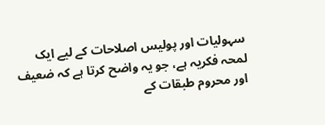سہولیات اور پولیس اصلاحات کے لیے ایک لمحہ فکریہ ہے، جو یہ واضح کرتا ہے کہ ضعیف اور محروم طبقات کے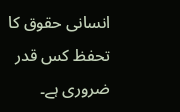انسانی حقوق کا تحفظ کس قدر ضروری ہے۔